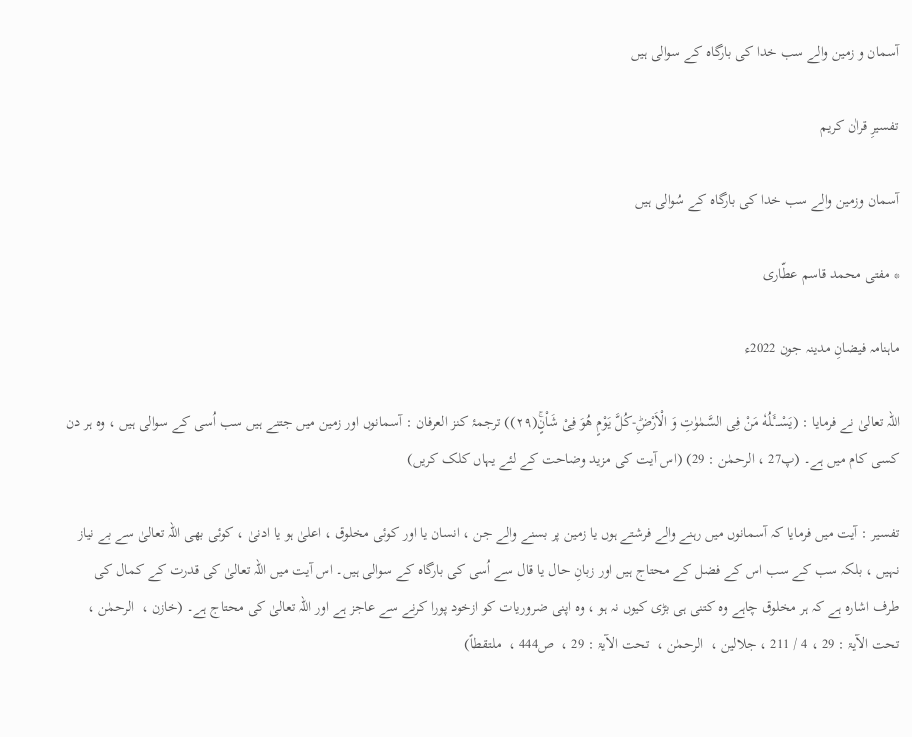آسمان و زمین والے سب خدا کی بارگاہ کے سوالی ہیں

تفسیرِ قراٰن کریم

آسمان وزمین والے سب خدا کی بارگاہ کے سُوالی ہیں

* مفتی محمد قاسم عطّاری

ماہنامہ فیضانِ مدینہ جون 2022ء

اللہ تعالیٰ نے فرمایا : (یَسْــٴَـلُهٗ مَنْ فِی السَّمٰوٰتِ وَ الْاَرْضِؕ-كُلَّ یَوْمٍ هُوَ فِیْ شَاْنٍۚ(۲۹)) ترجمۂ کنز العرفان : آسمانوں اور زمین میں جتنے ہیں سب اُسی کے سوالی ہیں ، وہ ہر دن کسی کام میں ہے۔ (پ27 ، الرحمٰن : 29) (اس آیت کی مزید وضاحت کے لئے یہاں کلک کریں)

تفسیر : آیت میں فرمایا کہ آسمانوں میں رہنے والے فرشتے ہوں یا زمین پر بسنے والے جن ، انسان یا اور کوئی مخلوق ، اعلیٰ ہو یا ادنیٰ ، کوئی بھی اللہ تعالیٰ سے بے نیاز نہیں ، بلکہ سب کے سب اس کے فضل کے محتاج ہیں اور زبانِ حال یا قال سے اُسی کی بارگاہ کے سوالی ہیں۔ اس آیت میں اللہ تعالیٰ کی قدرت کے کمال کی طرف اشارہ ہے کہ ہر مخلوق چاہے وہ کتنی ہی بڑی کیوں نہ ہو ، وہ اپنی ضروریات کو ازخود پورا کرنے سے عاجز ہے اور اللہ تعالیٰ کی محتاج ہے۔ (خازن ،  الرحمٰن ،  تحت الآیۃ : 29 ، 4 / 211 ، جلالین ،  الرحمٰن ،  تحت الآیۃ : 29 ،  ص444 ،  ملتقطاً)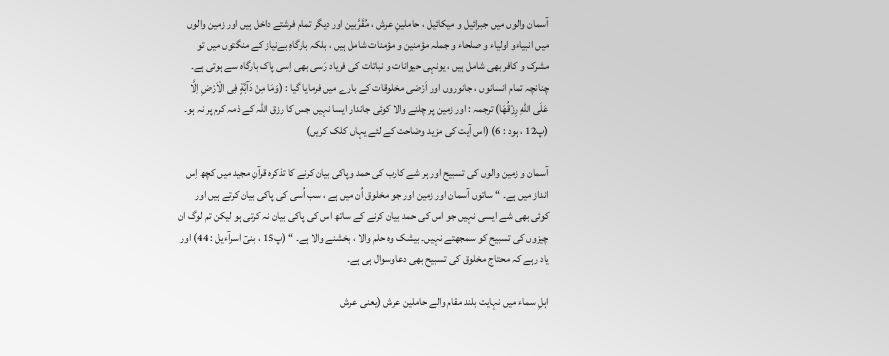آسمان والوں میں جبرائیل و میکائیل ، حاملینِ عرش ، مُقَرَّبین اور دیگر تمام فرشتے داخل ہیں اور زمین والوں میں انبیاءو اولیاء و صلحاء و جملہ مؤمنین و مؤمنات شامل ہیں ، بلکہ بارگاہِ بےنیاز کے منگتوں میں تو مشرک و کافر بھی شامل ہیں ، یونہی حیوانات و نباتات کی فریاد رَسی بھی اِسی پاک بارگاہ سے ہوتی ہے۔ چنانچہ تمام انسانوں ، جانوروں اور اَرْضی مخلوقات کے بارے میں فرمایا گیا : (وَمَا مِنْ دَآبَّةٍ فِی الْاَرْضِ اِلَّا عَلَى اللّٰهِ رِزْقُهَا) ترجمہ : اور زمین پر چلنے والا کوئی جاندار ایسا نہیں جس کا رزق اللہ کے ذمہ کرم پر نہ ہو۔ (پ12 ، ہود : 6) (اس آیت کی مزید وضاحت کے لئے یہاں کلک کریں)

آسمان و زمین والوں کی تسبیح اور ہر شے کارب کی حمد وپاکی بیان کرنے کا تذکرہ قرآنِ مجید میں کچھ اِس انداز میں ہے۔ “ ساتوں آسمان اور زمین اور جو مخلوق اُن میں ہے ، سب اُسی کی پاکی بیان کرتے ہیں اور کوئی بھی شے ایسی نہیں جو اس کی حمد بیان کرنے کے ساتھ اس کی پاکی بیان نہ کرتی ہو لیکن تم لوگ ان چیزوں کی تسبیح کو سمجھتے نہیں۔ بیشک وہ حلم والا ، بخشنے والا ہے۔ “ (پ15 ، بنیٓ اسرآءیل : 44) اور یاد رہے کہ محتاج مخلوق کی تسبیح بھی دعاوسوال ہی ہے۔

اہلِ سماء میں نہایت بلند مقام والے حاملین عرش (یعنی عرش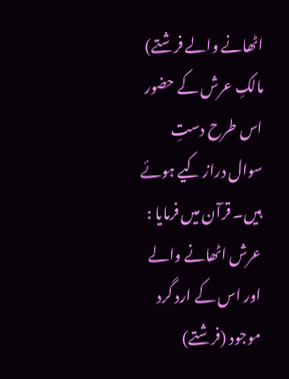اٹھانے والے فرشتے) مالکِ عرش کے حضور اس طرح دستِ سوال دراز کیے ہوئے ہیں۔ قرآن میں فرمایا : عرش اٹھانے والے اور اس کے ارد گرد موجود (فرشتے)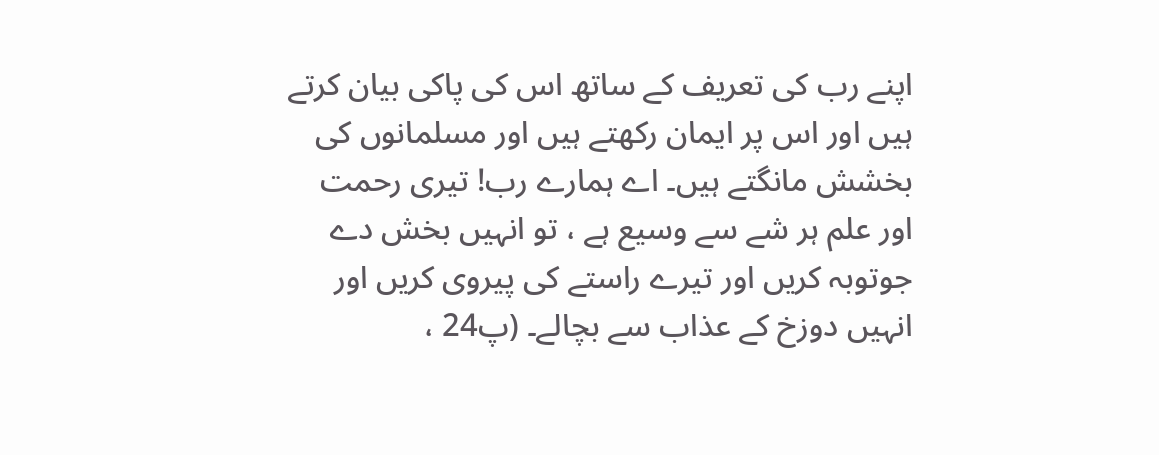اپنے رب کی تعریف کے ساتھ اس کی پاکی بیان کرتے ہیں اور اس پر ایمان رکھتے ہیں اور مسلمانوں کی بخشش مانگتے ہیں۔ اے ہمارے رب! تیری رحمت اور علم ہر شے سے وسیع ہے ، تو انہیں بخش دے جوتوبہ کریں اور تیرے راستے کی پیروی کریں اور انہیں دوزخ کے عذاب سے بچالے۔ (پ24 ،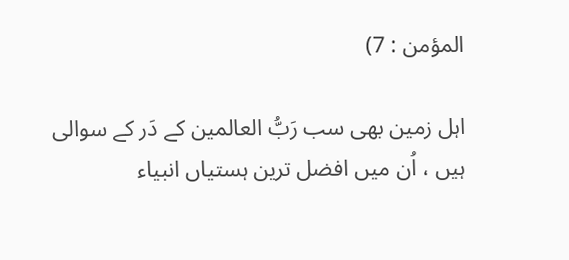المؤمن : 7)

اہل زمین بھی سب رَبُّ العالمین کے دَر کے سوالی ہیں ، اُن میں افضل ترین ہستیاں انبیاء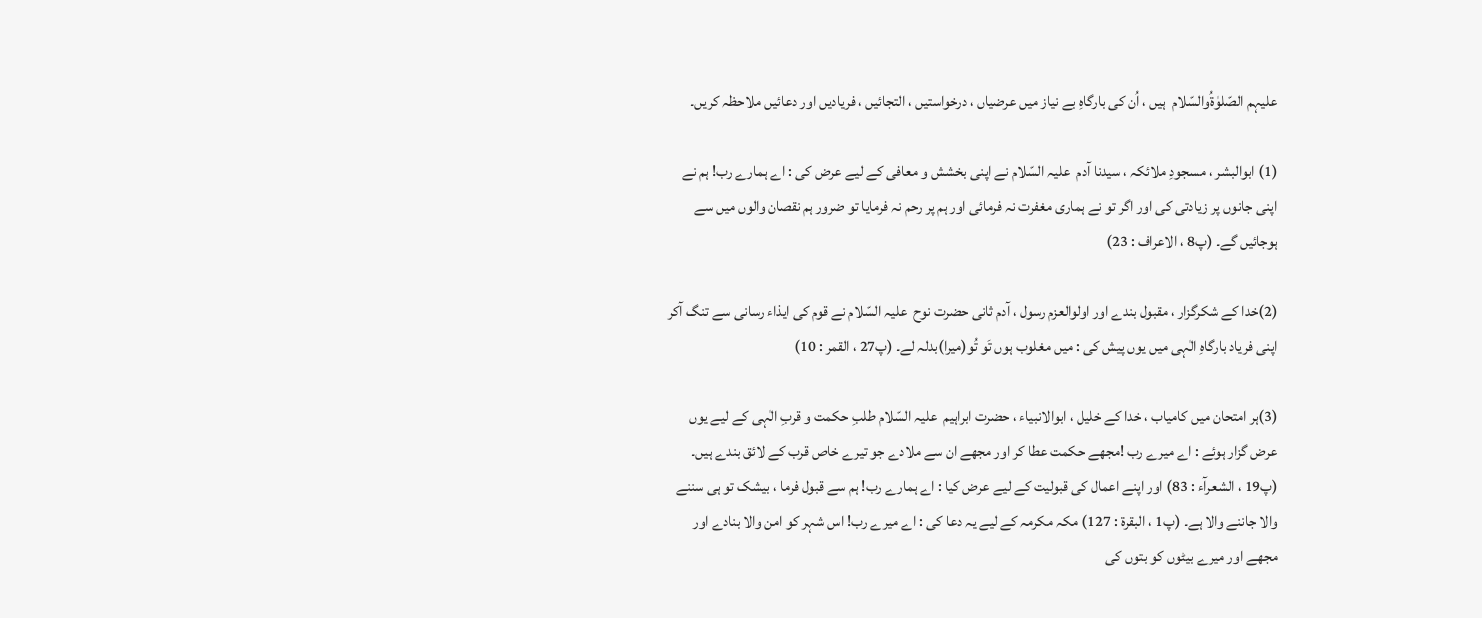علیہم الصّلوٰۃُوالسّلام  ہیں ، اُن کی بارگاہِ بے نیاز میں عرضیاں ، درخواستیں ، التجائیں ، فریادیں اور دعائیں ملاحظہ کریں۔

(1) ابوالبشر ، مسجودِ ملائکہ ، سیدنا آدم  علیہ السّلام نے اپنی بخشش و معافی کے لیے عرض کی : اے ہمارے رب! ہم نے اپنی جانوں پر زیادتی کی اور اگر تو نے ہماری مغفرت نہ فرمائی اور ہم پر رحم نہ فرمایا تو ضرور ہم نقصان والوں میں سے ہوجائیں گے۔ (پ8 ، الاعراف : 23)

(2)خدا کے شکرگزار ، مقبول بندے اور اولوالعزم رسول ، آدم ثانی حضرت نوح  علیہ السّلام نے قوم کی ایذاء رسانی سے تنگ آکر اپنی فریاد بارگاہِ الٰہی میں یوں پیش کی : میں مغلوب ہوں تَو تُو(میرا)بدلہ لے۔ (پ27 ، القمر : 10)

(3)ہر امتحان میں کامیاب ، خدا کے خلیل ، ابوالانبیاء ، حضرت ابراہیم  علیہ السّلام طلبِ حکمت و قربِ الٰہی کے لیے یوں عرض گزار ہوئے : اے میرے رب !مجھے حکمت عطا کر اور مجھے ان سے ملادے جو تیرے خاص قرب کے لائق بندے ہیں۔ (پ19 ، الشعرآء : 83) اور اپنے اعمال کی قبولیت کے لیے عرض کیا : اے ہمارے رب! ہم سے قبول فرما ، بیشک تو ہی سننے والا جاننے والا ہے۔ (پ1 ، البقرۃ : 127) مکہ مکرمہ کے لیے یہ دعا کی : اے میرے رب! اس شہر کو امن والا بنادے اور مجھے اور میرے بیٹوں کو بتوں کی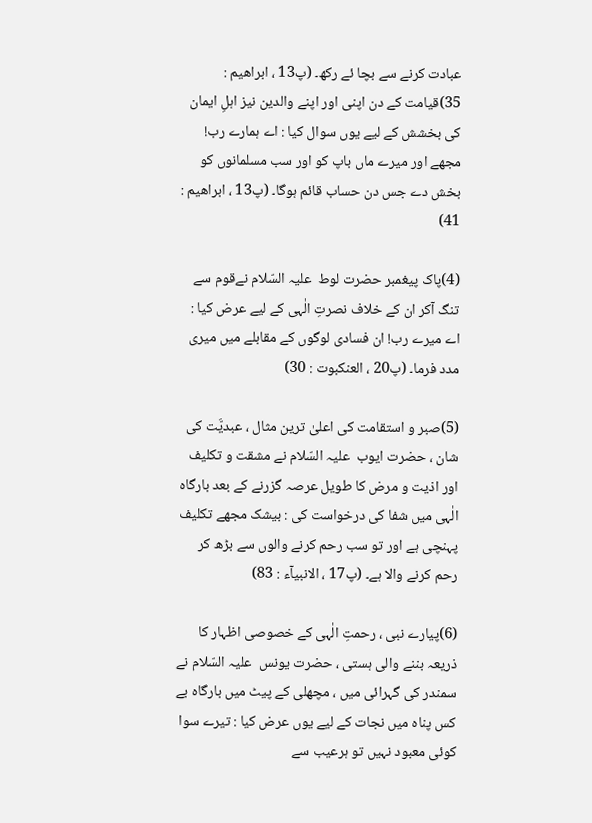عبادت کرنے سے بچا ئے رکھ۔ (پ13 ، ابراھیم : 35)قیامت کے دن اپنی اور اپنے والدین نیز اہلِ ایمان کی بخشش کے لیے یوں سوال کیا : اے ہمارے رب! مجھے اور میرے ماں باپ کو اور سب مسلمانوں کو بخش دے جس دن حساب قائم ہوگا۔ (پ13 ، ابراھیم : 41)

(4)پاک پیغمبر حضرت لوط  علیہ السّلام نےقوم سے تنگ آکر ان کے خلاف نصرتِ الٰہی کے لیے عرض کیا : اے میرے رب! ان فسادی لوگوں کے مقابلے میں میری مدد فرما۔ (پ20 ، العنکبوت : 30)

(5)صبر و استقامت کی اعلیٰ ترین مثال ، عبدیَّت کی شان ، حضرت ایوب  علیہ السّلام نے مشقت و تکلیف اور اذیت و مرض کا طویل عرصہ گزرنے کے بعد بارگاہ الٰہی میں شفا کی درخواست کی : بیشک مجھے تکلیف پہنچی ہے اور تو سب رحم کرنے والوں سے بڑھ کر رحم کرنے والا ہے۔ (پ17 ، الانبیآء : 83)

(6)پیارے نبی ، رحمتِ الٰہی کے خصوصی اظہار کا ذریعہ بننے والی ہستی ، حضرت یونس  علیہ السّلام نے سمندر کی گہرائی میں ، مچھلی کے پیٹ میں بارگاہ بے کس پناہ میں نجات کے لیے یوں عرض کیا : تیرے سوا کوئی معبود نہیں تو ہرعیب سے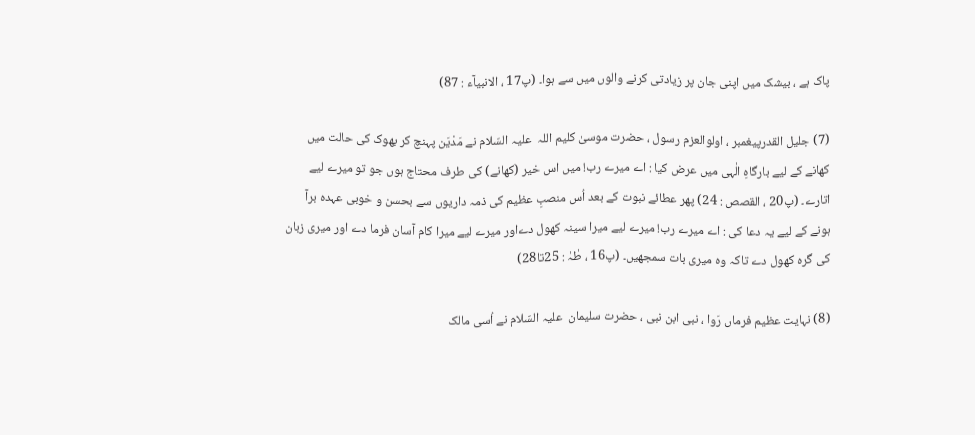پاک ہے ، بیشک میں اپنی جان پر زیادتی کرنے والوں میں سے ہوا۔ (پ17 ، الانبیآء : 87)

(7) جلیل القدرپیغمبر ، اولوالعزم رسول ، حضرت موسیٰ کلیم اللہ  علیہ السّلام نے مَدْیَن پہنچ کر بھوک کی حالت میں کھانے کے لیے بارگاہِ الٰہی میں عرض کیا : اے میرے رب! میں اس خیر (کھانے) کی طرف محتاج ہوں جو تو میرے لیے اتارے۔ (پ20 ، القصص : 24) پھر عطائے نبوت کے بعد اُس منصبِ عظیم کی ذمہ داریوں سے بحسن و خوبی عہدہ برآ ہونے کے لیے یہ دعا کی : اے میرے رب! میرے لیے میرا سینہ کھول دےاور میرے لیے میرا کام آسان فرما دے اور میری زبان کی گرہ کھول دے تاکہ وہ میری بات سمجھیں۔ (پ16 ، طٰہٰ : 25تا28)

(8) نہایت عظیم فرماں رَوا ، نبی ابن نبی ، حضرت سلیمان  علیہ السّلام نے اُسی مالک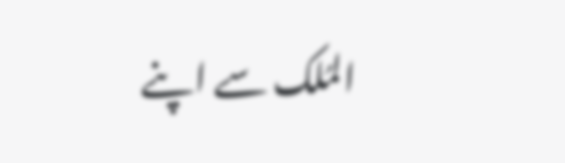المُلک سے اپنے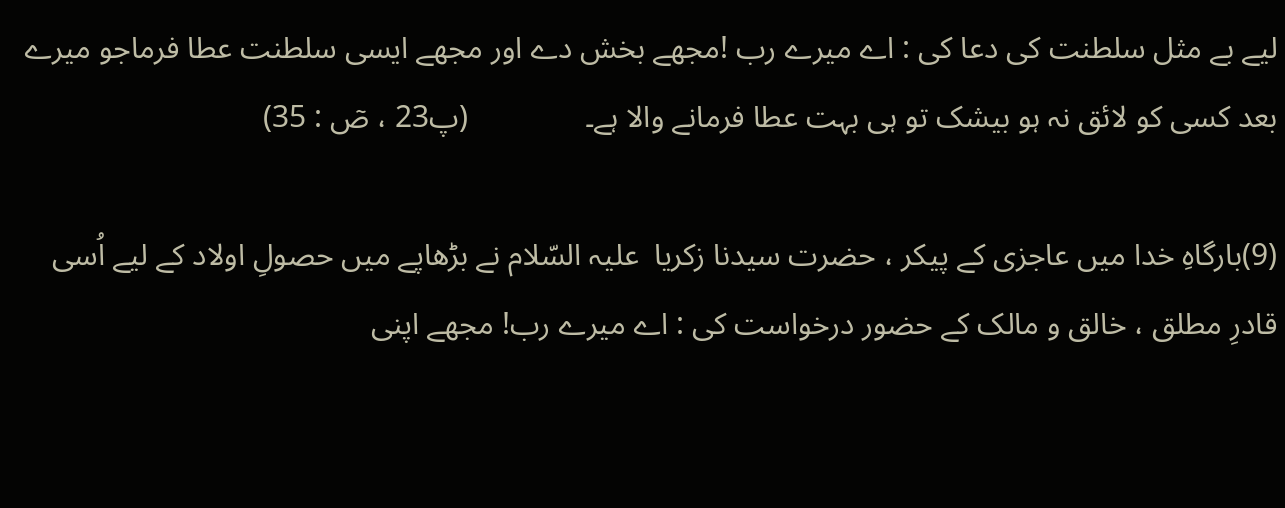لیے بے مثل سلطنت کی دعا کی : اے میرے رب !مجھے بخش دے اور مجھے ایسی سلطنت عطا فرماجو میرے بعد کسی کو لائق نہ ہو بیشک تو ہی بہت عطا فرمانے والا ہے۔               (پ23 ، صٓ : 35)

(9)بارگاہِ خدا میں عاجزی کے پیکر ، حضرت سیدنا زکریا  علیہ السّلام نے بڑھاپے میں حصولِ اولاد کے لیے اُسی قادرِ مطلق ، خالق و مالک کے حضور درخواست کی : اے میرے رب! مجھے اپنی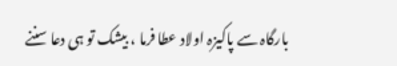بارگاہ سے پاکیزہ اولاد عطا فرما ، بیشک تو ہی دعا سننے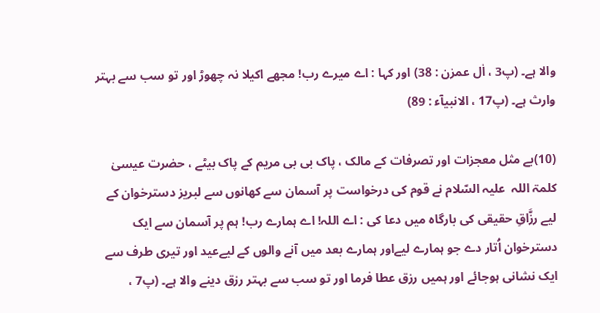والا ہے۔ (پ3 ، اٰل عمرٰن : 38) اور کہا : اے میرے رب! مجھے اکیلا نہ چھوڑ اور تو سب سے بہتر وارث ہے۔ (پ17 ، الانبیآء : 89)

(10)بے مثل معجزات اور تصرفات کے مالک ، پاک بی بی مریم کے پاک بیٹے ، حضرت عیسیٰ کلمۃ اللہ  علیہ السّلام نے قوم کی درخواست پر آسمان سے کھانوں سے لبریز دسترخوان کے لیے رزَّاقِ حقیقی کی بارگاہ میں دعا کی : اے اللہ! اے ہمارے رب! ہم پر آسمان سے ایک دسترخوان اُتار دے جو ہمارے لیےاور ہمارے بعد میں آنے والوں کے لیےعید اور تیری طرف سے ایک نشانی ہوجائے اور ہمیں رزق عطا فرما اور تو سب سے بہتر رزق دینے والا ہے۔ (پ7 ،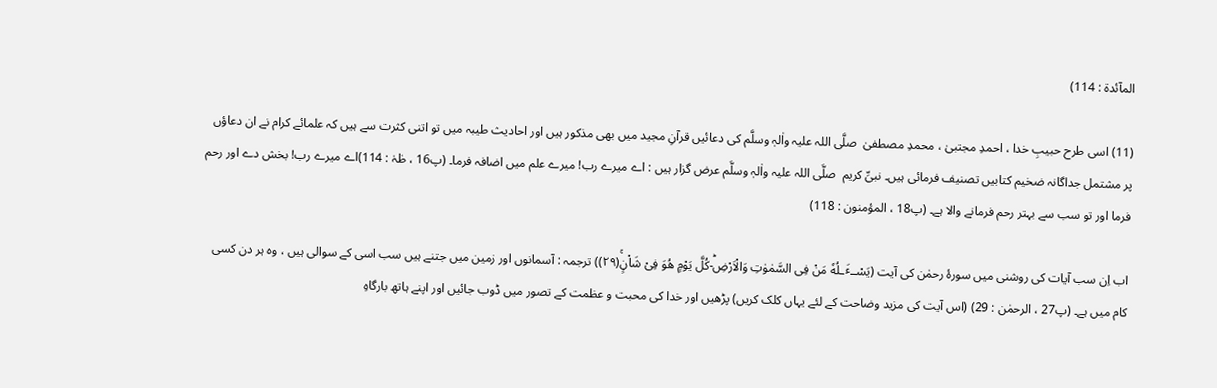المآئدة : 114)

(11) اسی طرح حبیبِ خدا ، احمدِ مجتبیٰ ، محمدِ مصطفیٰ  صلَّی اللہ علیہ واٰلہٖ وسلَّم کی دعائیں قرآنِ مجید میں بھی مذکور ہیں اور احادیث طیبہ میں تو اتنی کثرت سے ہیں کہ علمائے کرام نے ان دعاؤں پر مشتمل جداگانہ ضخیم کتابیں تصنیف فرمائی ہیں۔ نبیِّ کریم  صلَّی اللہ علیہ واٰلہٖ وسلَّم عرض گزار ہیں : اے میرے رب! میرے علم میں اضافہ فرما۔ (پ16 ، طٰہٰ : 114)اے میرے رب! بخش دے اور رحم فرما اور تو سب سے بہتر رحم فرمانے والا ہے۔ (پ18 ، المؤمنون : 118)

اب اِن سب آیات کی روشنی میں سورۂ رحمٰن کی آیت (یَسْــٴَـلُهٗ مَنْ فِی السَّمٰوٰتِ وَالْاَرْضِؕ-كُلَّ یَوْمٍ هُوَ فِیْ شَاْنٍۚ(۲۹)) ترجمہ : آسمانوں اور زمین میں جتنے ہیں سب اسی کے سوالی ہیں ، وہ ہر دن کسی کام میں ہے۔ (پ27 ، الرحمٰن : 29) (اس آیت کی مزید وضاحت کے لئے یہاں کلک کریں) پڑھیں اور خدا کی محبت و عظمت کے تصور میں ڈوب جائیں اور اپنے ہاتھ بارگاہِ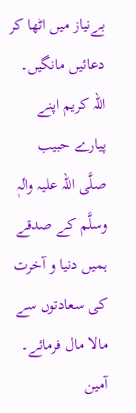بےنیاز میں اٹھا کر دعائیں مانگیں۔ اللہ کریم اپنے پیارے حبیب  صلَّی اللہ علیہ واٰلہٖ وسلَّم کے صدقے ہمیں دنیا و آخرت کی سعادتوں سے مالا مال فرمائے۔ آمین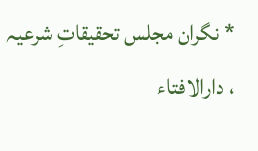* نگران مجلس تحقیقاتِ شرعیہ ، دارالافتاء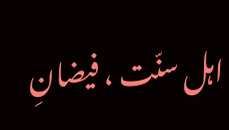اہل سنّت ، فیضانِ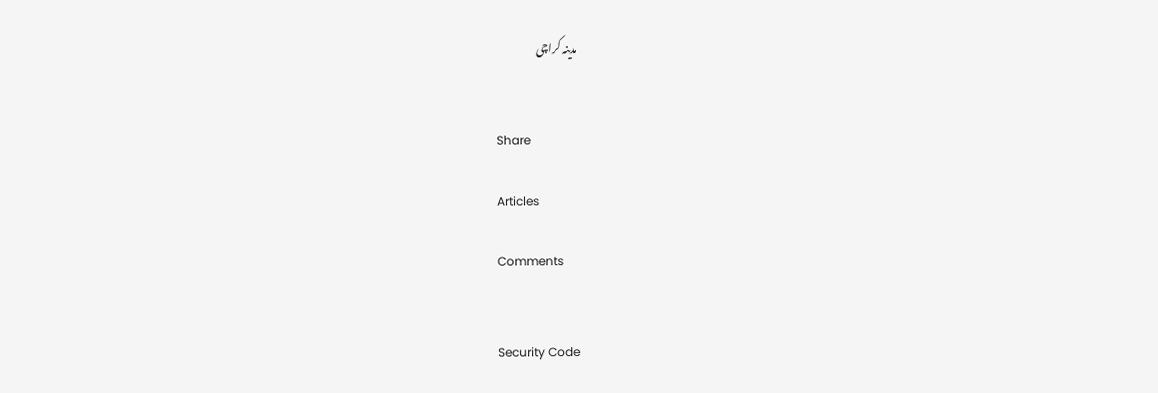مدینہ کراچی


Share

Articles

Comments


Security Code